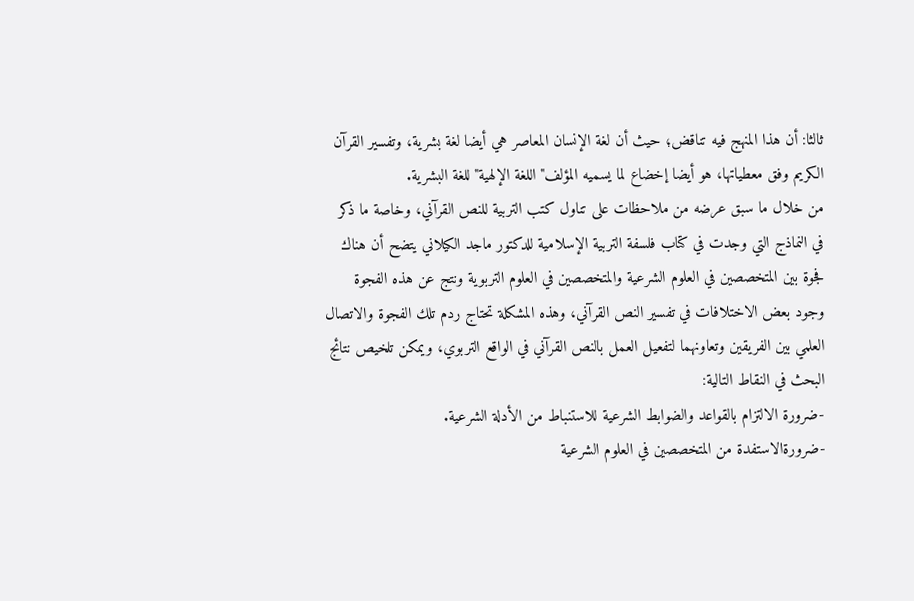ثالثا: أن هذا المنهج فيه تناقض؛ حيث أن لغة الإنسان المعاصر هي أيضا لغة بشرية، وتفسير القرآن الكريم وفق معطياتها، هو أيضا إخضاع لما يسميه المؤلف"اللغة الإلهية"للغة البشرية.
من خلال ما سبق عرضه من ملاحظات على تناول كتب التربية للنص القرآني، وخاصة ما ذكر في النماذج التي وجدت في كتاب فلسفة التربية الإسلامية للدكتور ماجد الكيلاني يتضح أن هناك فجوة بين المتخصصين في العلوم الشرعية والمتخصصين في العلوم التربوية ونتج عن هذه الفجوة وجود بعض الاختلافات في تفسير النص القرآني، وهذه المشكلة تحتاج ردم تلك الفجوة والاتصال العلمي بين الفريقين وتعاونهما لتفعيل العمل بالنص القرآني في الواقع التربوي، ويمكن تلخيص نتائج البحث في النقاط التالية:
-ضرورة الالتزام بالقواعد والضوابط الشرعية للاستنباط من الأدلة الشرعية.
-ضرورةالاستفدة من المتخصصين في العلوم الشرعية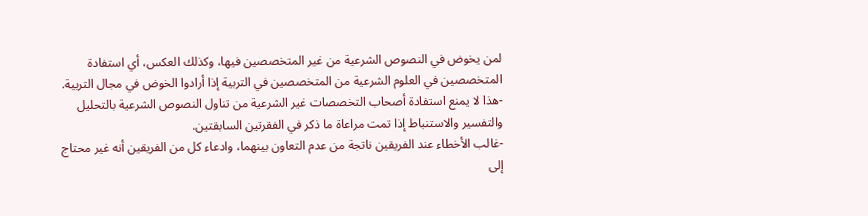لمن يخوض في النصوص الشرعية من غير المتخصصين فيها، وكذلك العكس، أي استفادة المتخصصين في العلوم الشرعية من المتخصصين في التربية إذا أرادوا الخوض في مجال التربية.
-هذا لا يمنع استفادة أصحاب التخصصات غير الشرعية من تناول النصوص الشرعية بالتحليل والتفسير والاستنباط إذا تمت مراعاة ما ذكر في الفقرتين السابقتين.
-غالب الأخطاء عند الفريقين ناتجة من عدم التعاون بينهما، وادعاء كل من الفريقين أنه غير محتاج إلى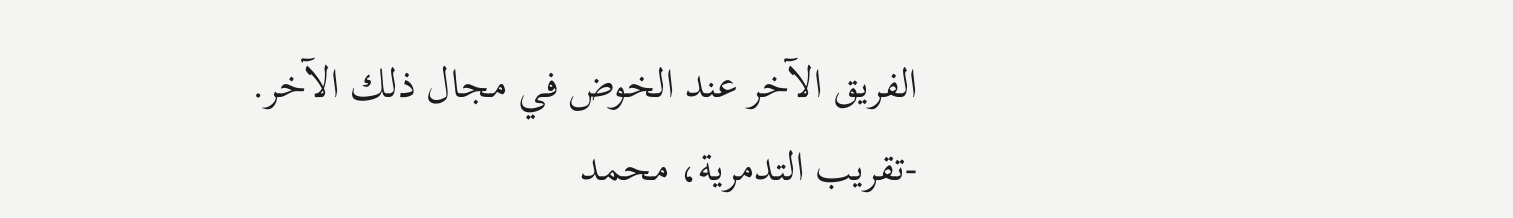الفريق الآخر عند الخوض في مجال ذلك الآخر.
-تقريب التدمرية، محمد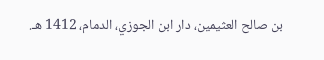بن صالح العثيمين، دار ابن الجوزي، الدمام، 1412 هـ.